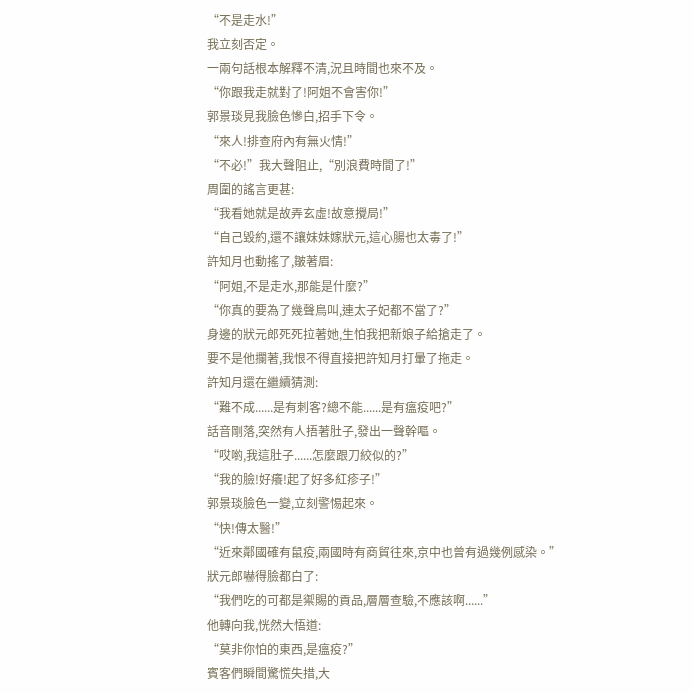“不是走水!”
我立刻否定。
一兩句話根本解釋不清,況且時間也來不及。
“你跟我走就對了!阿姐不會害你!”
郭景琰見我臉色慘白,招手下令。
“來人!排查府內有無火情!”
“不必!”我大聲阻止,“別浪費時間了!”
周圍的謠言更甚:
“我看她就是故弄玄虛!故意攪局!”
“自己毀約,還不讓妹妹嫁狀元,這心腸也太毒了!”
許知月也動搖了,皺著眉:
“阿姐,不是走水,那能是什麼?”
“你真的要為了幾聲鳥叫,連太子妃都不當了?”
身邊的狀元郎死死拉著她,生怕我把新娘子給搶走了。
要不是他攔著,我恨不得直接把許知月打暈了拖走。
許知月還在繼續猜測:
“難不成......是有刺客?總不能......是有瘟疫吧?”
話音剛落,突然有人捂著肚子,發出一聲幹嘔。
“哎喲,我這肚子......怎麼跟刀絞似的?”
“我的臉!好癢!起了好多紅疹子!”
郭景琰臉色一變,立刻警惕起來。
“快!傳太醫!”
“近來鄰國確有鼠疫,兩國時有商貿往來,京中也曾有過幾例感染。”
狀元郎嚇得臉都白了:
“我們吃的可都是禦賜的貢品,層層查驗,不應該啊......”
他轉向我,恍然大悟道:
“莫非你怕的東西,是瘟疫?”
賓客們瞬間驚慌失措,大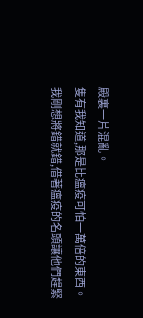殿裏一片混亂。
隻有我知道,那是比瘟疫可怕一萬倍的東西。
我剛想將錯就錯,借著瘟疫的名頭讓他們趕緊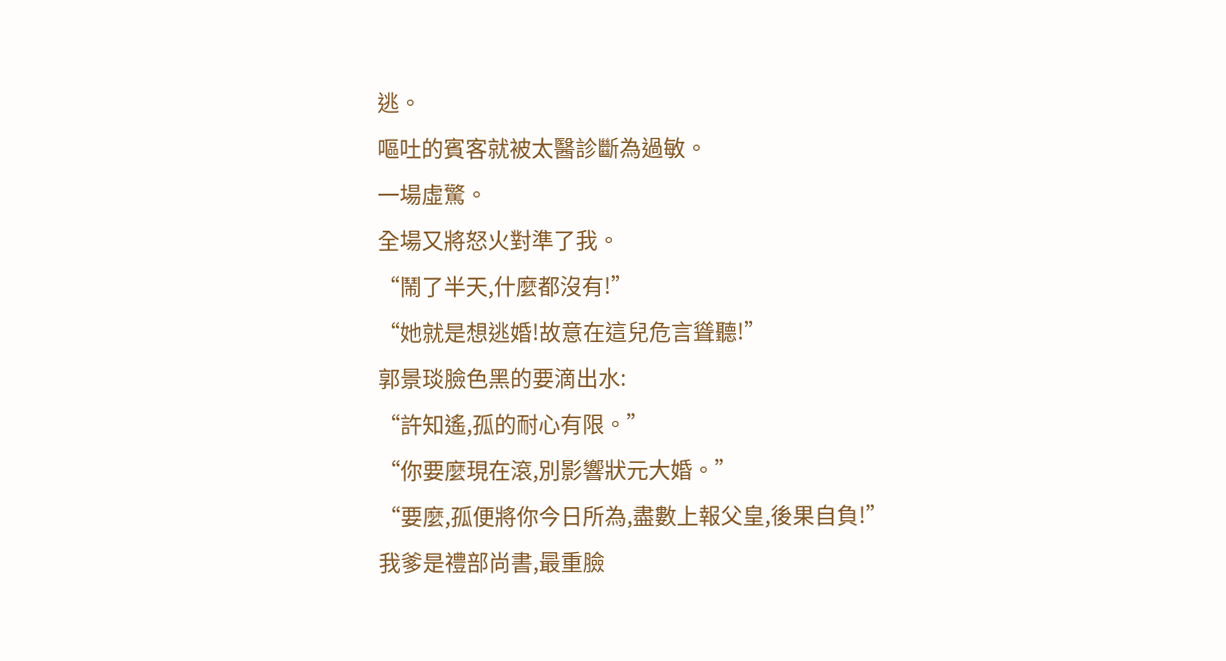逃。
嘔吐的賓客就被太醫診斷為過敏。
一場虛驚。
全場又將怒火對準了我。
“鬧了半天,什麼都沒有!”
“她就是想逃婚!故意在這兒危言聳聽!”
郭景琰臉色黑的要滴出水:
“許知遙,孤的耐心有限。”
“你要麼現在滾,別影響狀元大婚。”
“要麼,孤便將你今日所為,盡數上報父皇,後果自負!”
我爹是禮部尚書,最重臉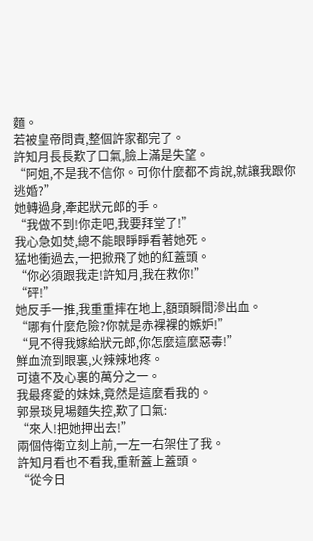麵。
若被皇帝問責,整個許家都完了。
許知月長長歎了口氣,臉上滿是失望。
“阿姐,不是我不信你。可你什麼都不肯說,就讓我跟你逃婚?”
她轉過身,牽起狀元郎的手。
“我做不到!你走吧,我要拜堂了!”
我心急如焚,總不能眼睜睜看著她死。
猛地衝過去,一把掀飛了她的紅蓋頭。
“你必須跟我走!許知月,我在救你!”
“砰!”
她反手一推,我重重摔在地上,額頭瞬間滲出血。
“哪有什麼危險?你就是赤裸裸的嫉妒!”
“見不得我嫁給狀元郎,你怎麼這麼惡毒!”
鮮血流到眼裏,火辣辣地疼。
可遠不及心裏的萬分之一。
我最疼愛的妹妹,竟然是這麼看我的。
郭景琰見場麵失控,歎了口氣:
“來人!把她押出去!”
兩個侍衛立刻上前,一左一右架住了我。
許知月看也不看我,重新蓋上蓋頭。
“從今日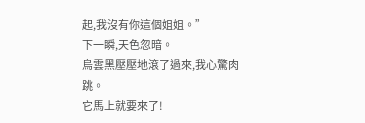起,我沒有你這個姐姐。”
下一瞬,天色忽暗。
烏雲黑壓壓地滾了過來,我心驚肉跳。
它馬上就要來了!